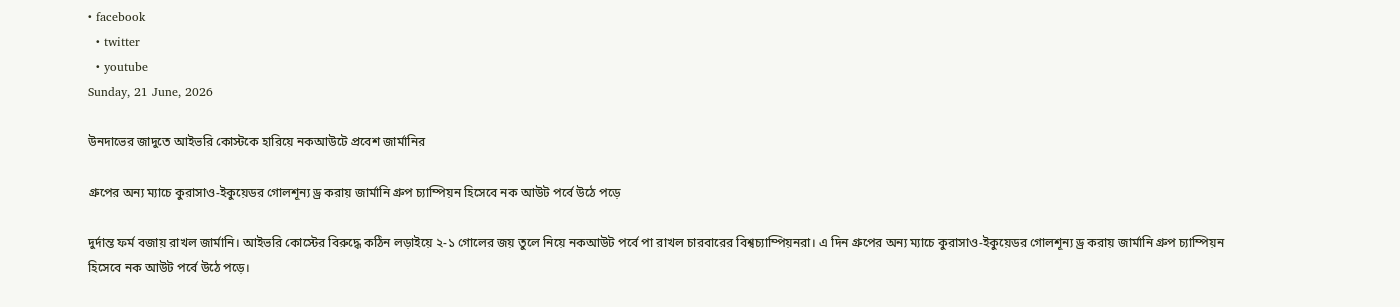• facebook
  • twitter
  • youtube
Sunday, 21 June, 2026

উনদাভের জাদুতে আইভরি কোস্টকে হারিয়ে নকআউটে প্রবেশ জার্মানির

গ্রুপের অন্য ম্যাচে কুরাসাও-ইকুয়েডর গোলশূন্য ড্র করায় জার্মানি গ্রুপ চ্যাম্পিয়ন হিসেবে নক আউট পর্বে উঠে পড়ে

দুর্দান্ত ফর্ম বজায় রাখল জার্মানি। আইভরি কোস্টের বিরুদ্ধে কঠিন লড়াইয়ে ২-১ গোলের জয় তুলে নিয়ে নকআউট পর্বে পা রাখল চারবারের বিশ্বচ্যাম্পিয়নরা। এ দিন গ্রুপের অন্য ম্যাচে কুরাসাও-ইকুয়েডর গোলশূন্য ড্র করায় জার্মানি গ্রুপ চ্যাম্পিয়ন হিসেবে নক আউট পর্বে উঠে পড়ে।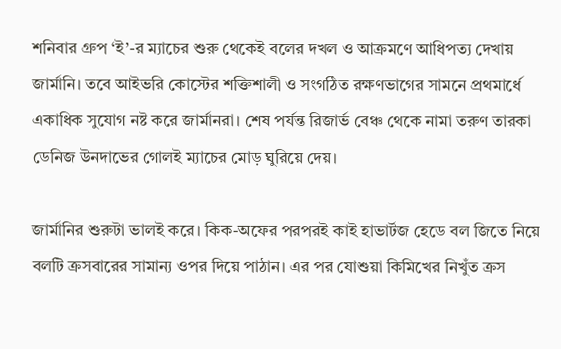শনিবার গ্রুপ ‘ই’-র ম্যাচের শুরু থেকেই বলের দখল ও আক্রমণে আধিপত্য দেখায় জার্মানি। তবে আইভরি কোস্টের শক্তিশালী ও সংগঠিত রক্ষণভাগের সামনে প্রথমার্ধে একাধিক সুযোগ নষ্ট করে জার্মানরা। শেষ পর্যন্ত রিজার্ভ বেঞ্চ থেকে নামা তরুণ তারকা ডেনিজ উনদাভের গোলই ম্যাচের মোড় ঘুরিয়ে দেয়।

জার্মানির শুরুটা ভালই করে। কিক-অফের পরপরই কাই হাভার্টজ হেডে বল জিতে নিয়ে বলটি ক্রসবারের সামান্য ওপর দিয়ে পাঠান। এর পর যোশুয়া কিমিখের নিখুঁত ক্রস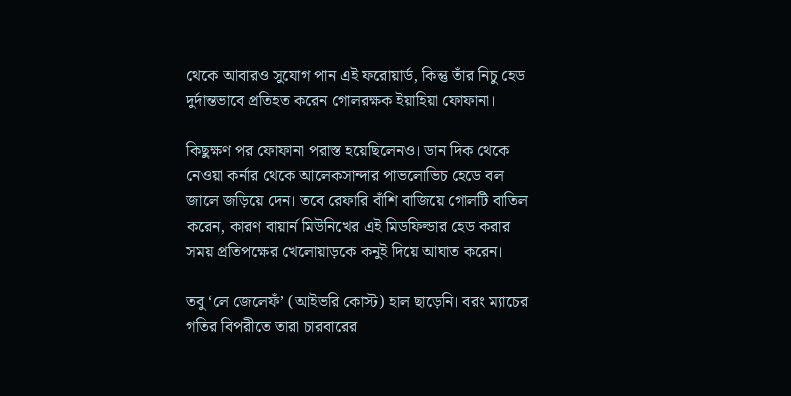থেকে আবারও সুযোগ পান এই ফরোয়ার্ড, কিন্তু তাঁর নিচু হেড দুর্দান্তভাবে প্রতিহত করেন গোলরক্ষক ইয়াহিয়া ফোফানা।

কিছুক্ষণ পর ফোফানা পরাস্ত হয়েছিলেনও। ডান দিক থেকে নেওয়া কর্নার থেকে আলেকসান্দার পাভলোভিচ হেডে বল জালে জড়িয়ে দেন। তবে রেফারি বাঁশি বাজিয়ে গোলটি বাতিল করেন, কারণ বায়ার্ন মিউনিখের এই মিডফিল্ডার হেড করার সময় প্রতিপক্ষের খেলোয়াড়কে কনুই দিয়ে আঘাত করেন।

তবু ‘লে জেলেফঁ’ (আইভরি কোস্ট) হাল ছাড়েনি। বরং ম্যাচের গতির বিপরীতে তারা চারবারের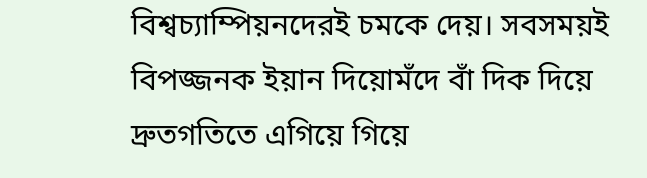বিশ্বচ্যাম্পিয়নদেরই চমকে দেয়। সবসময়ই বিপজ্জনক ইয়ান দিয়োমঁদে বাঁ দিক দিয়ে দ্রুতগতিতে এগিয়ে গিয়ে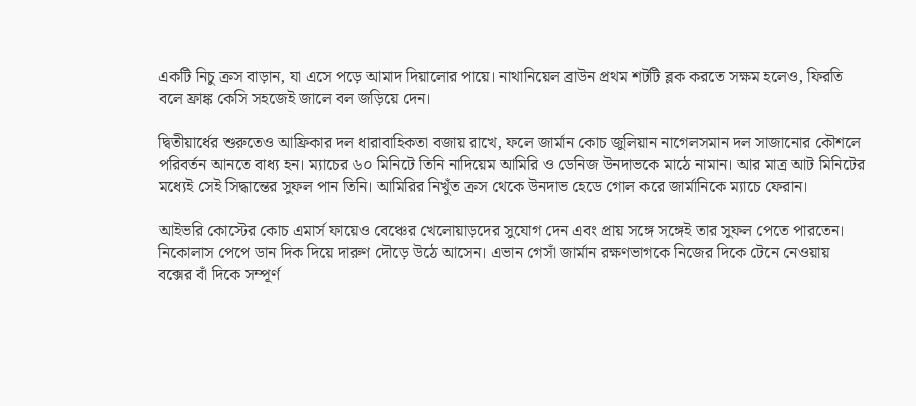একটি নিচু ক্রস বাড়ান, যা এসে পড়ে আমাদ দিয়ালোর পায়ে। নাথানিয়েল ব্রাউন প্রথম শটটি ব্লক করতে সক্ষম হলেও, ফিরতি বলে ফ্রাঙ্ক কেসি সহজেই জালে বল জড়িয়ে দেন।

দ্বিতীয়ার্ধের শুরুতেও আফ্রিকার দল ধারাবাহিকতা বজায় রাখে, ফলে জার্মান কোচ জুলিয়ান নাগেলসমান দল সাজানোর কৌশলে পরিবর্তন আনতে বাধ্য হন। ম্যাচের ৬০ মিনিটে তিনি নাদিয়েম আমিরি ও ডেনিজ উনদাভকে মাঠে নামান। আর মাত্র আট মিনিটের মধ্যেই সেই সিদ্ধান্তের সুফল পান তিনি। আমিরির নিখুঁত ক্রস থেকে উনদাভ হেডে গোল করে জার্মানিকে ম্যাচে ফেরান।

আইভরি কোস্টের কোচ এমার্স ফায়েও বেঞ্চের খেলোয়াড়দের সুযোগ দেন এবং প্রায় সঙ্গে সঙ্গেই তার সুফল পেতে পারতেন। নিকোলাস পেপে ডান দিক দিয়ে দারুণ দৌড়ে উঠে আসেন। এভান গেসাঁ জার্মান রক্ষণভাগকে নিজের দিকে টেনে নেওয়ায় বক্সের বাঁ দিকে সম্পূর্ণ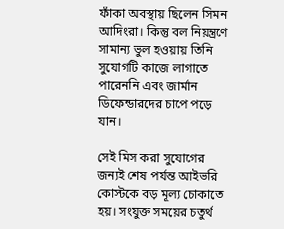ফাঁকা অবস্থায় ছিলেন সিমন আদিংরা। কিন্তু বল নিয়ন্ত্রণে সামান্য ভুল হওয়ায় তিনি সুযোগটি কাজে লাগাতে পারেননি এবং জার্মান ডিফেন্ডারদের চাপে পড়ে যান।

সেই মিস করা সুযোগের জন্যই শেষ পর্যন্ত আইভরি কোস্টকে বড় মূল্য চোকাতে হয়। সংযুক্ত সময়ের চতুর্থ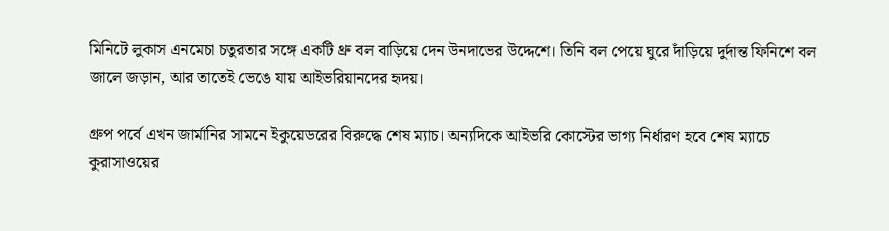মিনিটে লুকাস এনমেচা চতুরতার সঙ্গে একটি থ্রু বল বাড়িয়ে দেন উনদাভের উদ্দেশে। তিনি বল পেয়ে ঘুরে দাঁড়িয়ে দুর্দান্ত ফিনিশে বল জালে জড়ান, আর তাতেই ভেঙে যায় আইভরিয়ানদের হৃদয়।

গ্রুপ পর্বে এখন জার্মানির সামনে ইকুয়েডরের বিরুদ্ধে শেষ ম্যাচ। অন্যদিকে আইভরি কোস্টের ভাগ্য নির্ধারণ হবে শেষ ম্যাচে কুরাসাওয়ের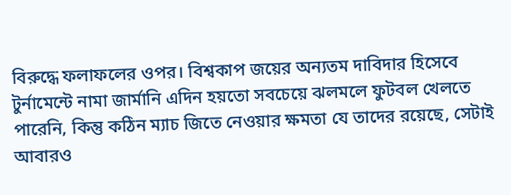বিরুদ্ধে ফলাফলের ওপর। বিশ্বকাপ জয়ের অন্যতম দাবিদার হিসেবে টুর্নামেন্টে নামা জার্মানি এদিন হয়তো সবচেয়ে ঝলমলে ফুটবল খেলতে পারেনি, কিন্তু কঠিন ম্যাচ জিতে নেওয়ার ক্ষমতা যে তাদের রয়েছে, সেটাই আবারও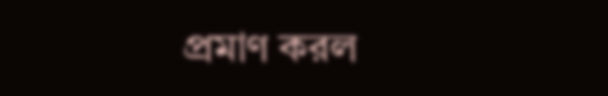প্রমাণ করল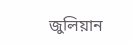জুলিয়ান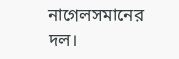নাগেলসমানের দল।